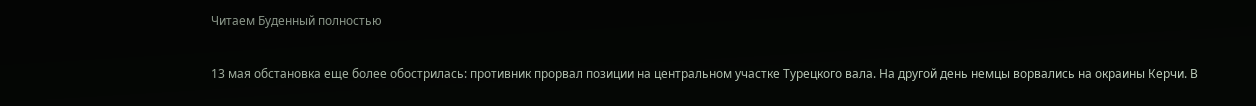Читаем Буденный полностью

13 мая обстановка еще более обострилась: противник прорвал позиции на центральном участке Турецкого вала. На другой день немцы ворвались на окраины Керчи. В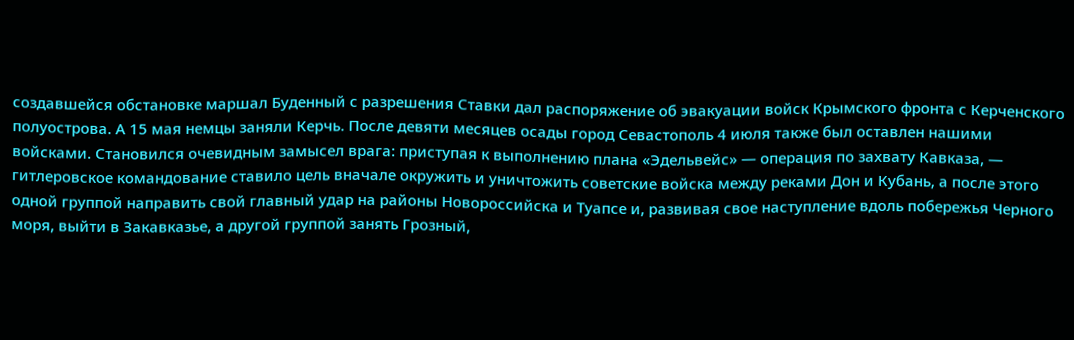создавшейся обстановке маршал Буденный с разрешения Ставки дал распоряжение об эвакуации войск Крымского фронта с Керченского полуострова. А 15 мая немцы заняли Керчь. После девяти месяцев осады город Севастополь 4 июля также был оставлен нашими войсками. Становился очевидным замысел врага: приступая к выполнению плана «Эдельвейс» — операция по захвату Кавказа, — гитлеровское командование ставило цель вначале окружить и уничтожить советские войска между реками Дон и Кубань, а после этого одной группой направить свой главный удар на районы Новороссийска и Туапсе и, развивая свое наступление вдоль побережья Черного моря, выйти в Закавказье, а другой группой занять Грозный,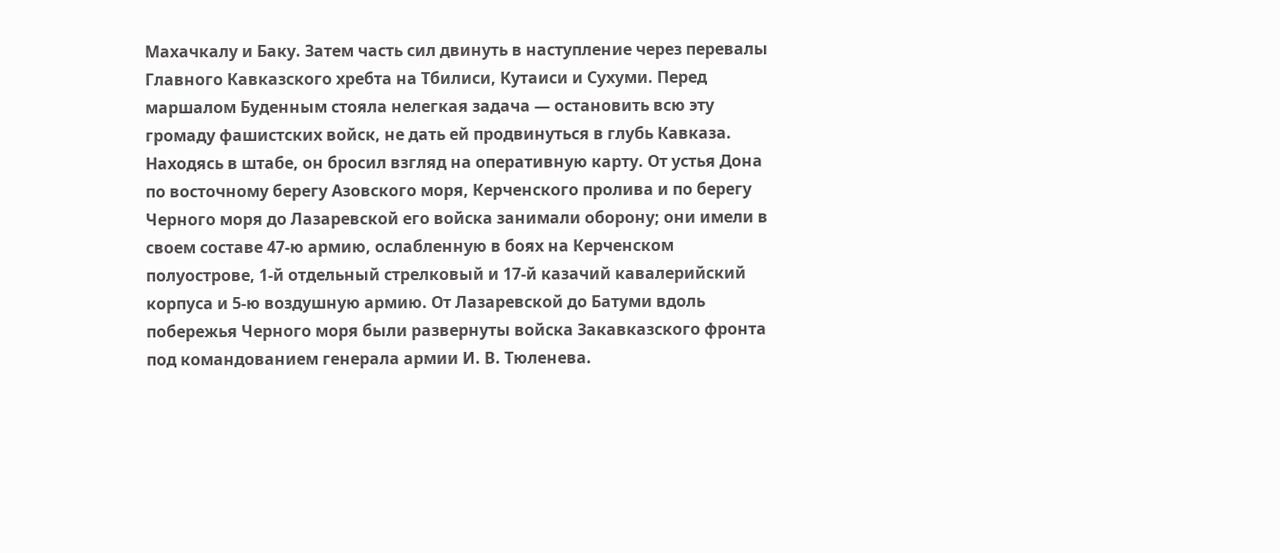Махачкалу и Баку. Затем часть сил двинуть в наступление через перевалы Главного Кавказского хребта на Тбилиси, Кутаиси и Сухуми. Перед маршалом Буденным стояла нелегкая задача — остановить всю эту громаду фашистских войск, не дать ей продвинуться в глубь Кавказа. Находясь в штабе, он бросил взгляд на оперативную карту. От устья Дона по восточному берегу Азовского моря, Керченского пролива и по берегу Черного моря до Лазаревской его войска занимали оборону; они имели в своем составе 47-ю армию, ослабленную в боях на Керченском полуострове, 1-й отдельный стрелковый и 17-й казачий кавалерийский корпуса и 5-ю воздушную армию. От Лазаревской до Батуми вдоль побережья Черного моря были развернуты войска Закавказского фронта под командованием генерала армии И. В. Тюленева.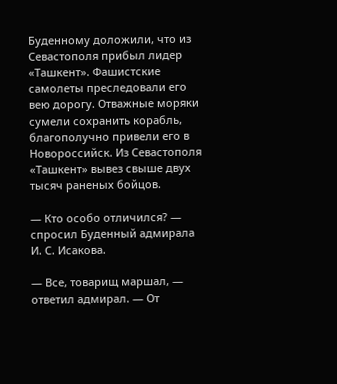Буденному доложили, что из Севастополя прибыл лидер «Ташкент». Фашистские самолеты преследовали его вею дорогу. Отважные моряки сумели сохранить корабль, благополучно привели его в Новороссийск. Из Севастополя «Ташкент» вывез свыше двух тысяч раненых бойцов.

— Кто особо отличился? — спросил Буденный адмирала И. С. Исакова.

— Все, товарищ маршал, — ответил адмирал. — От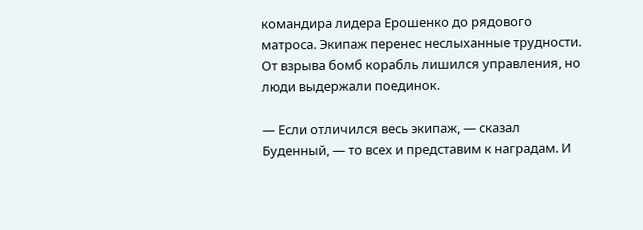командира лидера Ерошенко до рядового матроса. Экипаж перенес неслыханные трудности. От взрыва бомб корабль лишился управления, но люди выдержали поединок.

— Если отличился весь экипаж, — сказал Буденный, — то всех и представим к наградам. И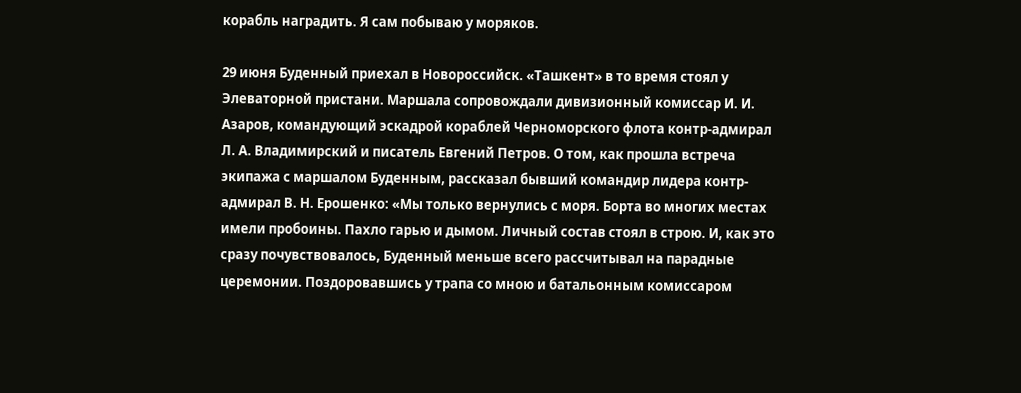корабль наградить. Я сам побываю у моряков.

29 июня Буденный приехал в Новороссийск. «Ташкент» в то время стоял у Элеваторной пристани. Маршала сопровождали дивизионный комиссар И. И. Азаров, командующий эскадрой кораблей Черноморского флота контр-адмирал Л. А. Владимирский и писатель Евгений Петров. О том, как прошла встреча экипажа с маршалом Буденным, рассказал бывший командир лидера контр-адмирал В. Н. Ерошенко: «Мы только вернулись с моря. Борта во многих местах имели пробоины. Пахло гарью и дымом. Личный состав стоял в строю. И, как это сразу почувствовалось, Буденный меньше всего рассчитывал на парадные церемонии. Поздоровавшись у трапа со мною и батальонным комиссаром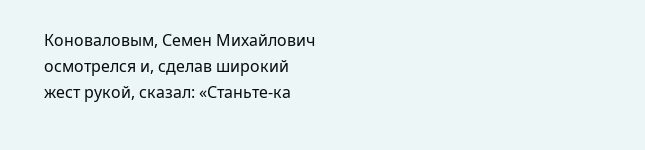Коноваловым, Семен Михайлович осмотрелся и, сделав широкий жест рукой, сказал: «Станьте-ка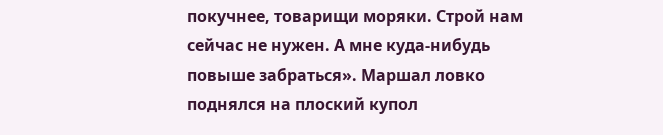покучнее, товарищи моряки. Строй нам сейчас не нужен. А мне куда-нибудь повыше забраться». Маршал ловко поднялся на плоский купол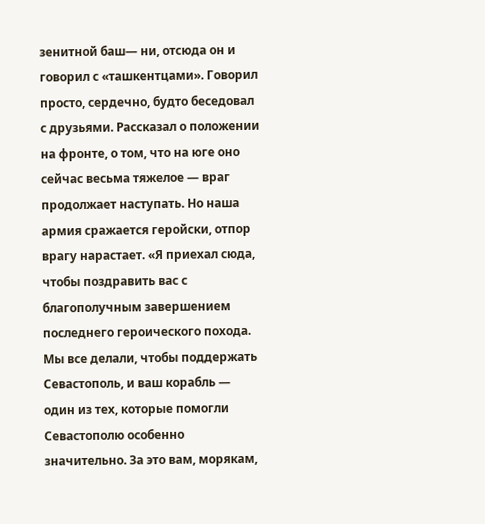зенитной баш— ни, отсюда он и говорил с «ташкентцами». Говорил просто, сердечно, будто беседовал с друзьями. Рассказал о положении на фронте, о том, что на юге оно сейчас весьма тяжелое — враг продолжает наступать. Но наша армия сражается геройски, отпор врагу нарастает. «Я приехал сюда, чтобы поздравить вас с благополучным завершением последнего героического похода. Мы все делали, чтобы поддержать Севастополь, и ваш корабль — один из тех, которые помогли Севастополю особенно значительно. За это вам, морякам,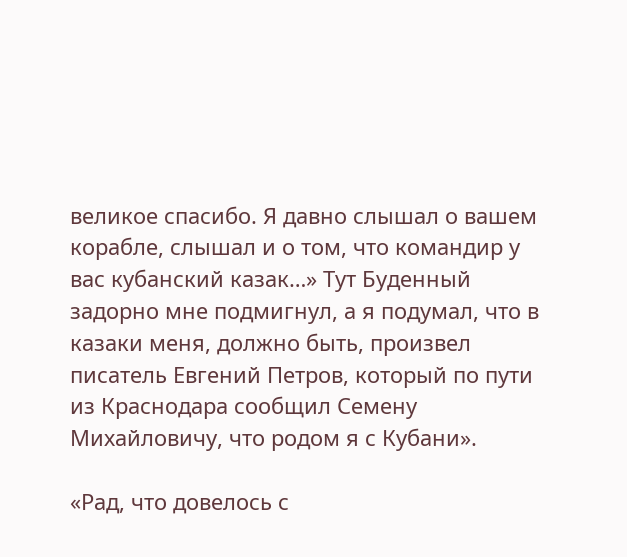великое спасибо. Я давно слышал о вашем корабле, слышал и о том, что командир у вас кубанский казак…» Тут Буденный задорно мне подмигнул, а я подумал, что в казаки меня, должно быть, произвел писатель Евгений Петров, который по пути из Краснодара сообщил Семену Михайловичу, что родом я с Кубани».

«Рад, что довелось с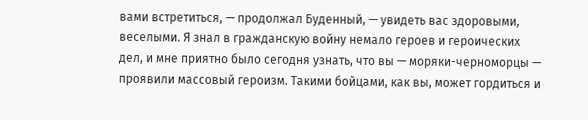вами встретиться, — продолжал Буденный, — увидеть вас здоровыми, веселыми. Я знал в гражданскую войну немало героев и героических дел, и мне приятно было сегодня узнать, что вы — моряки-черноморцы — проявили массовый героизм. Такими бойцами, как вы, может гордиться и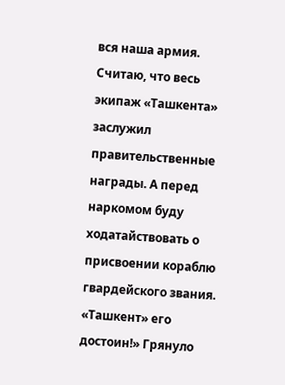вся наша армия. Считаю, что весь экипаж «Ташкента» заслужил правительственные награды. А перед наркомом буду ходатайствовать о присвоении кораблю гвардейского звания. «Ташкент» его достоин!» Грянуло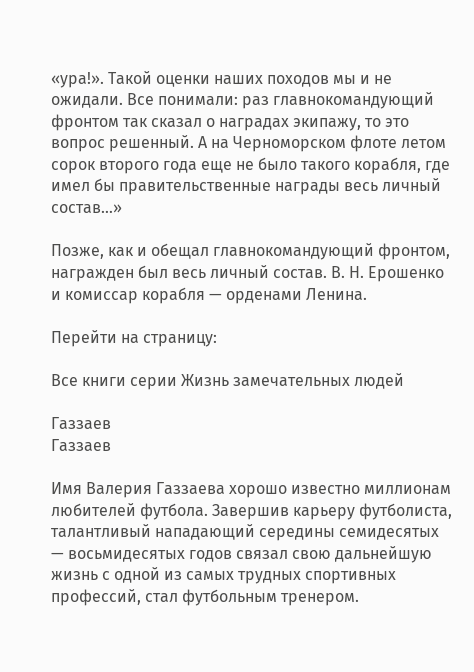«ура!». Такой оценки наших походов мы и не ожидали. Все понимали: раз главнокомандующий фронтом так сказал о наградах экипажу, то это вопрос решенный. А на Черноморском флоте летом сорок второго года еще не было такого корабля, где имел бы правительственные награды весь личный состав…»

Позже, как и обещал главнокомандующий фронтом, награжден был весь личный состав. В. Н. Ерошенко и комиссар корабля — орденами Ленина.

Перейти на страницу:

Все книги серии Жизнь замечательных людей

Газзаев
Газзаев

Имя Валерия Газзаева хорошо известно миллионам любителей футбола. Завершив карьеру футболиста, талантливый нападающий середины семидесятых — восьмидесятых годов связал свою дальнейшую жизнь с одной из самых трудных спортивных профессий, стал футбольным тренером.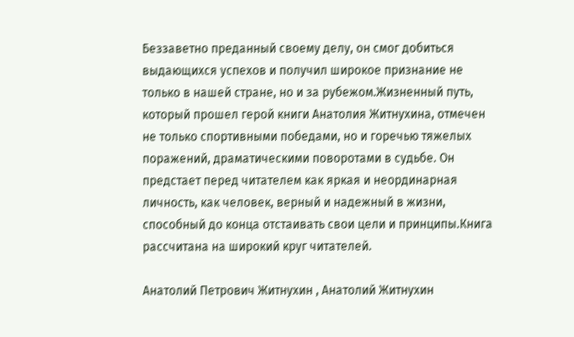Беззаветно преданный своему делу, он смог добиться выдающихся успехов и получил широкое признание не только в нашей стране, но и за рубежом.Жизненный путь, который прошел герой книги Анатолия Житнухина, отмечен не только спортивными победами, но и горечью тяжелых поражений, драматическими поворотами в судьбе. Он предстает перед читателем как яркая и неординарная личность, как человек, верный и надежный в жизни, способный до конца отстаивать свои цели и принципы.Книга рассчитана на широкий круг читателей.

Анатолий Петрович Житнухин , Анатолий Житнухин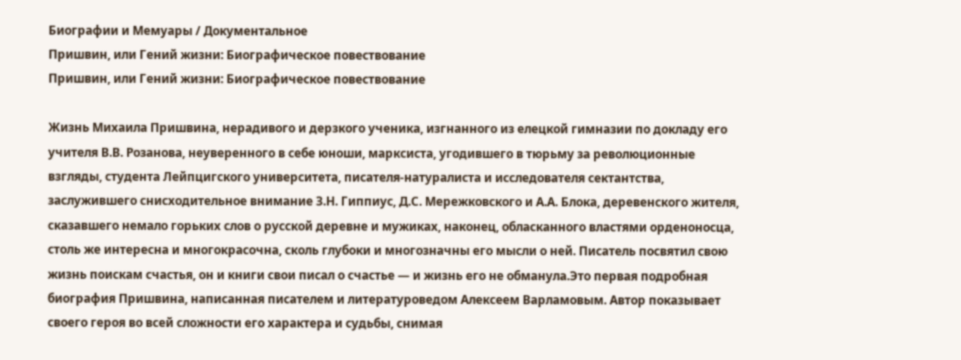Биографии и Мемуары / Документальное
Пришвин, или Гений жизни: Биографическое повествование
Пришвин, или Гений жизни: Биографическое повествование

Жизнь Михаила Пришвина, нерадивого и дерзкого ученика, изгнанного из елецкой гимназии по докладу его учителя В.В. Розанова, неуверенного в себе юноши, марксиста, угодившего в тюрьму за революционные взгляды, студента Лейпцигского университета, писателя-натуралиста и исследователя сектантства, заслужившего снисходительное внимание З.Н. Гиппиус, Д.С. Мережковского и А.А. Блока, деревенского жителя, сказавшего немало горьких слов о русской деревне и мужиках, наконец, обласканного властями орденоносца, столь же интересна и многокрасочна, сколь глубоки и многозначны его мысли о ней. Писатель посвятил свою жизнь поискам счастья, он и книги свои писал о счастье — и жизнь его не обманула.Это первая подробная биография Пришвина, написанная писателем и литературоведом Алексеем Варламовым. Автор показывает своего героя во всей сложности его характера и судьбы, снимая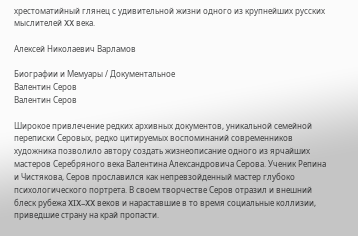хрестоматийный глянец с удивительной жизни одного из крупнейших русских мыслителей XX века.

Алексей Николаевич Варламов

Биографии и Мемуары / Документальное
Валентин Серов
Валентин Серов

Широкое привлечение редких архивных документов, уникальной семейной переписки Серовых, редко цитируемых воспоминаний современников художника позволило автору создать жизнеописание одного из ярчайших мастеров Серебряного века Валентина Александровича Серова. Ученик Репина и Чистякова, Серов прославился как непревзойденный мастер глубоко психологического портрета. В своем творчестве Серов отразил и внешний блеск рубежа XIX–XX веков и нараставшие в то время социальные коллизии, приведшие страну на край пропасти.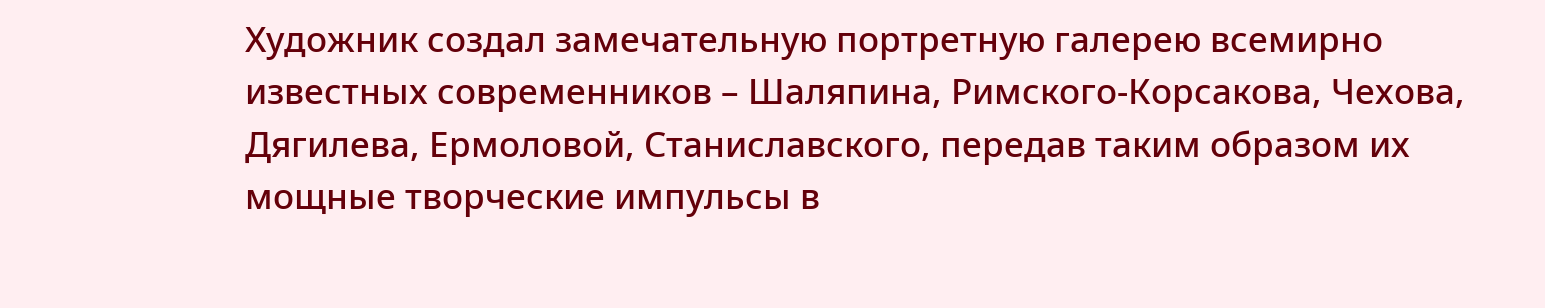Художник создал замечательную портретную галерею всемирно известных современников – Шаляпина, Римского-Корсакова, Чехова, Дягилева, Ермоловой, Станиславского, передав таким образом их мощные творческие импульсы в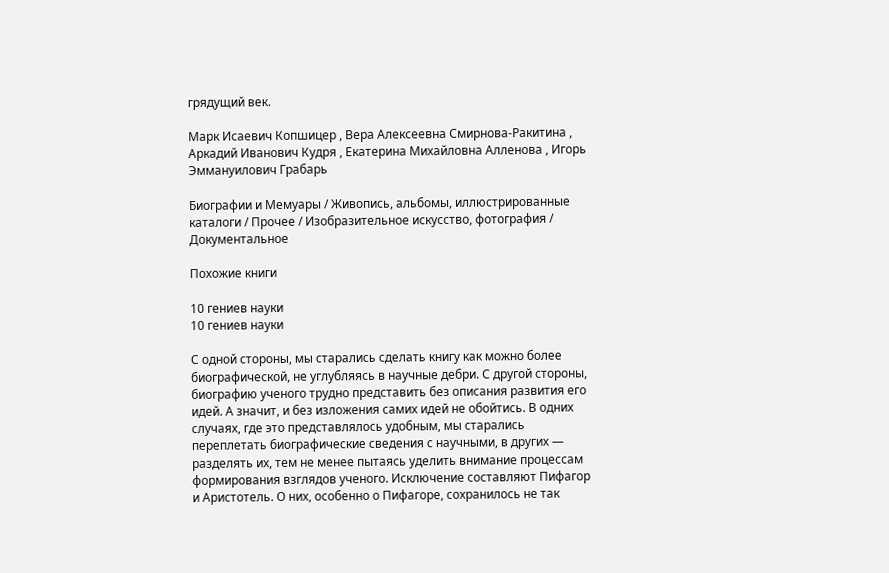грядущий век.

Марк Исаевич Копшицер , Вера Алексеевна Смирнова-Ракитина , Аркадий Иванович Кудря , Екатерина Михайловна Алленова , Игорь Эммануилович Грабарь

Биографии и Мемуары / Живопись, альбомы, иллюстрированные каталоги / Прочее / Изобразительное искусство, фотография / Документальное

Похожие книги

10 гениев науки
10 гениев науки

С одной стороны, мы старались сделать книгу как можно более биографической, не углубляясь в научные дебри. С другой стороны, биографию ученого трудно представить без описания развития его идей. А значит, и без изложения самих идей не обойтись. В одних случаях, где это представлялось удобным, мы старались переплетать биографические сведения с научными, в других — разделять их, тем не менее пытаясь уделить внимание процессам формирования взглядов ученого. Исключение составляют Пифагор и Аристотель. О них, особенно о Пифагоре, сохранилось не так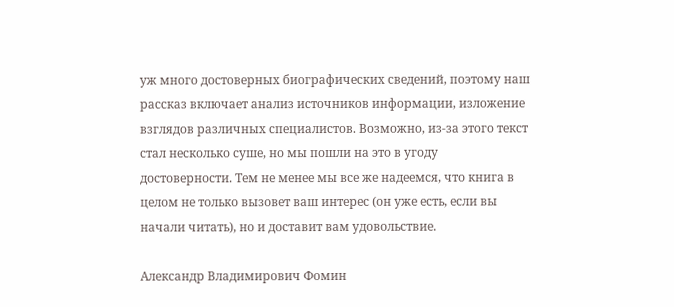уж много достоверных биографических сведений, поэтому наш рассказ включает анализ источников информации, изложение взглядов различных специалистов. Возможно, из-за этого текст стал несколько суше, но мы пошли на это в угоду достоверности. Тем не менее мы все же надеемся, что книга в целом не только вызовет ваш интерес (он уже есть, если вы начали читать), но и доставит вам удовольствие.

Александр Владимирович Фомин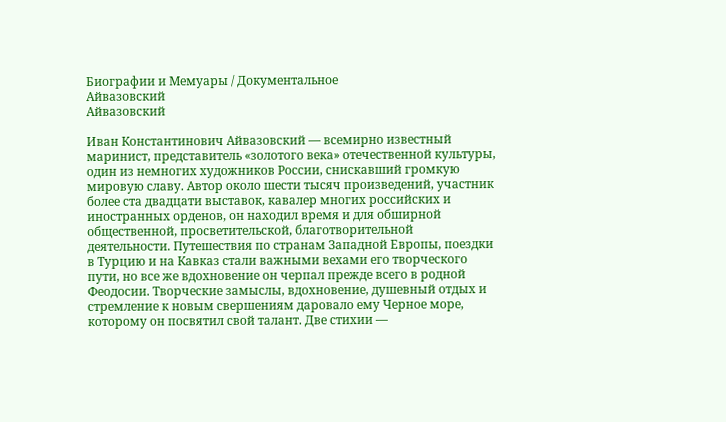Биографии и Мемуары / Документальное
Айвазовский
Айвазовский

Иван Константинович Айвазовский — всемирно известный маринист, представитель «золотого века» отечественной культуры, один из немногих художников России, снискавший громкую мировую славу. Автор около шести тысяч произведений, участник более ста двадцати выставок, кавалер многих российских и иностранных орденов, он находил время и для обширной общественной, просветительской, благотворительной деятельности. Путешествия по странам Западной Европы, поездки в Турцию и на Кавказ стали важными вехами его творческого пути, но все же вдохновение он черпал прежде всего в родной Феодосии. Творческие замыслы, вдохновение, душевный отдых и стремление к новым свершениям даровало ему Черное море, которому он посвятил свой талант. Две стихии —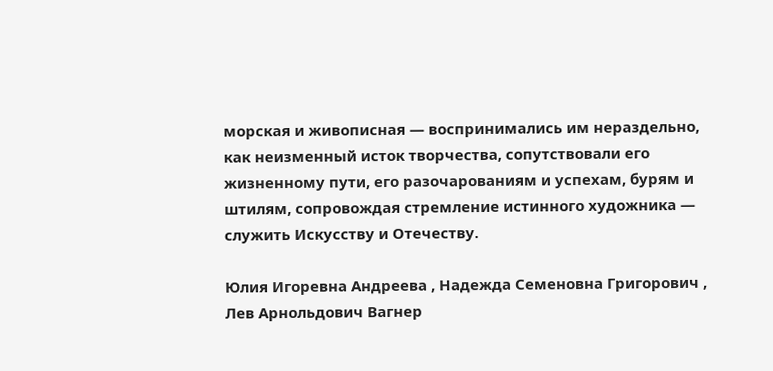морская и живописная — воспринимались им нераздельно, как неизменный исток творчества, сопутствовали его жизненному пути, его разочарованиям и успехам, бурям и штилям, сопровождая стремление истинного художника — служить Искусству и Отечеству.

Юлия Игоревна Андреева , Надежда Семеновна Григорович , Лев Арнольдович Вагнер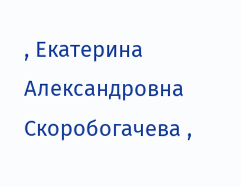, Екатерина Александровна Скоробогачева ,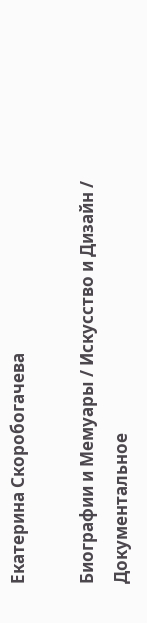Екатерина Скоробогачева

Биографии и Мемуары / Искусство и Дизайн / Документальное